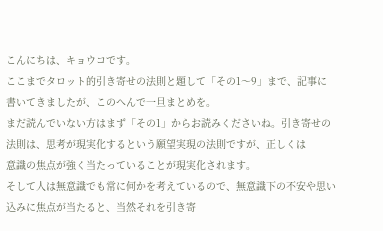こんにちは、キョウコです。
ここまでタロット的引き寄せの法則と題して「その1〜9」まで、記事に書いてきましたが、このへんで一旦まとめを。
まだ読んでいない方はまず「その1」からお読みくださいね。引き寄せの法則は、思考が現実化するという願望実現の法則ですが、正しくは
意識の焦点が強く当たっていることが現実化されます。
そして人は無意識でも常に何かを考えているので、無意識下の不安や思い込みに焦点が当たると、当然それを引き寄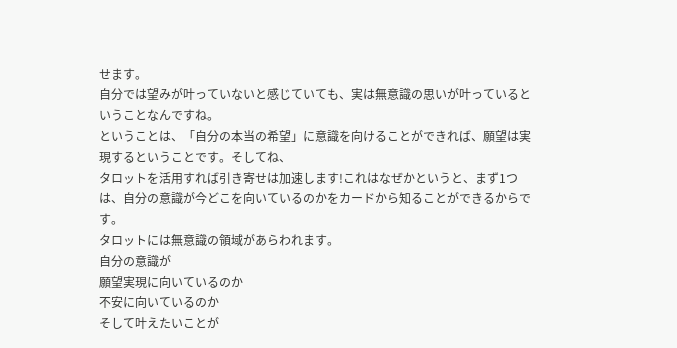せます。
自分では望みが叶っていないと感じていても、実は無意識の思いが叶っているということなんですね。
ということは、「自分の本当の希望」に意識を向けることができれば、願望は実現するということです。そしてね、
タロットを活用すれば引き寄せは加速します!これはなぜかというと、まず1つは、自分の意識が今どこを向いているのかをカードから知ることができるからです。
タロットには無意識の領域があらわれます。
自分の意識が
願望実現に向いているのか
不安に向いているのか
そして叶えたいことが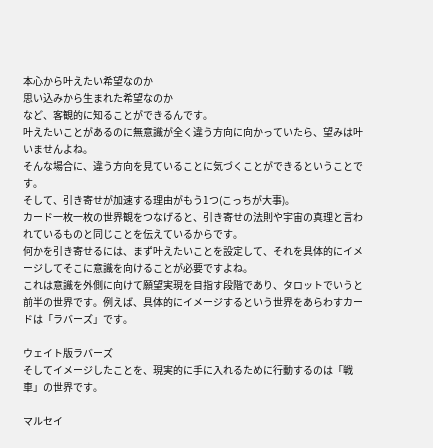本心から叶えたい希望なのか
思い込みから生まれた希望なのか
など、客観的に知ることができるんです。
叶えたいことがあるのに無意識が全く違う方向に向かっていたら、望みは叶いませんよね。
そんな場合に、違う方向を見ていることに気づくことができるということです。
そして、引き寄せが加速する理由がもう1つ(こっちが大事)。
カード一枚一枚の世界観をつなげると、引き寄せの法則や宇宙の真理と言われているものと同じことを伝えているからです。
何かを引き寄せるには、まず叶えたいことを設定して、それを具体的にイメージしてそこに意識を向けることが必要ですよね。
これは意識を外側に向けて願望実現を目指す段階であり、タロットでいうと前半の世界です。例えば、具体的にイメージするという世界をあらわすカードは「ラバーズ」です。

ウェイト版ラバーズ
そしてイメージしたことを、現実的に手に入れるために行動するのは「戦車」の世界です。

マルセイ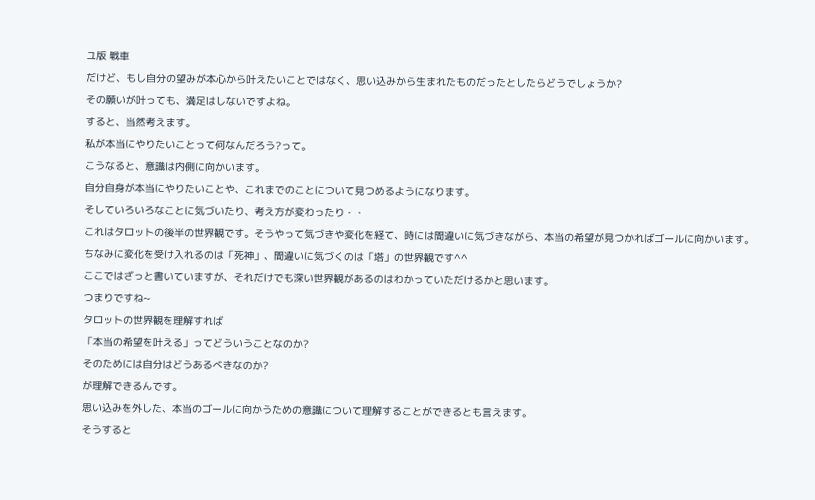ユ版 戦車
だけど、もし自分の望みが本心から叶えたいことではなく、思い込みから生まれたものだったとしたらどうでしょうか?
その願いが叶っても、満足はしないですよね。
すると、当然考えます。
私が本当にやりたいことって何なんだろう?って。
こうなると、意識は内側に向かいます。
自分自身が本当にやりたいことや、これまでのことについて見つめるようになります。
そしていろいろなことに気づいたり、考え方が変わったり・・
これはタロットの後半の世界観です。そうやって気づきや変化を経て、時には間違いに気づきながら、本当の希望が見つかればゴールに向かいます。
ちなみに変化を受け入れるのは「死神」、間違いに気づくのは「塔」の世界観です^^
ここではざっと書いていますが、それだけでも深い世界観があるのはわかっていただけるかと思います。
つまりですね~
タロットの世界観を理解すれば
「本当の希望を叶える」ってどういうことなのか?
そのためには自分はどうあるべきなのか?
が理解できるんです。
思い込みを外した、本当のゴールに向かうための意識について理解することができるとも言えます。
そうすると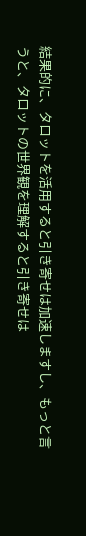結果的に、タロットを活用すると引き寄せは加速しますし、もっと言うと、タロットの世界観を理解すると引き寄せは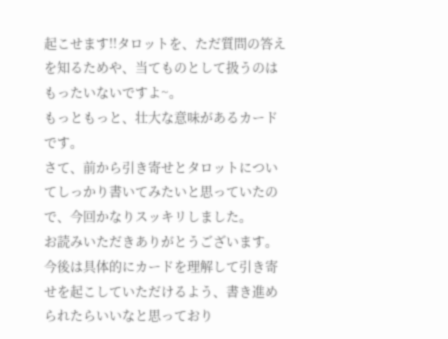起こせます!!タロットを、ただ質問の答えを知るためや、当てものとして扱うのはもったいないですよ~。
もっともっと、壮大な意味があるカードです。
さて、前から引き寄せとタロットについてしっかり書いてみたいと思っていたので、今回かなりスッキリしました。
お読みいただきありがとうございます。
今後は具体的にカードを理解して引き寄せを起こしていただけるよう、書き進められたらいいなと思っており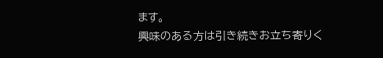ます。
興味のある方は引き続きお立ち寄りく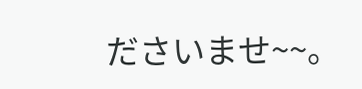ださいませ~~。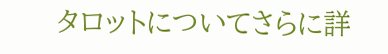タロットについてさらに詳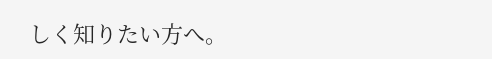しく知りたい方へ。